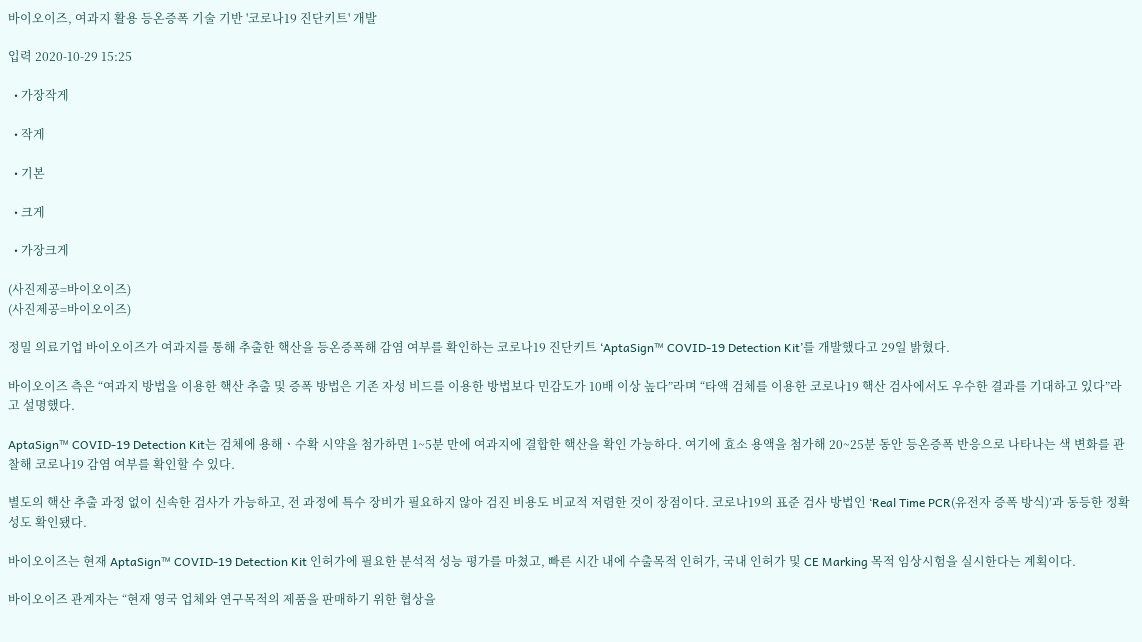바이오이즈, 여과지 활용 등온증폭 기술 기반 '코로나19 진단키트' 개발

입력 2020-10-29 15:25

  • 가장작게

  • 작게

  • 기본

  • 크게

  • 가장크게

(사진제공=바이오이즈)
(사진제공=바이오이즈)

정밀 의료기업 바이오이즈가 여과지를 통해 추출한 핵산을 등온증폭해 감염 여부를 확인하는 코로나19 진단키트 ‘AptaSign™ COVID-19 Detection Kit’를 개발했다고 29일 밝혔다.

바이오이즈 측은 “여과지 방법을 이용한 핵산 추출 및 증폭 방법은 기존 자성 비드를 이용한 방법보다 민감도가 10배 이상 높다”라며 “타액 검체를 이용한 코로나19 핵산 검사에서도 우수한 결과를 기대하고 있다”라고 설명했다.

AptaSign™ COVID-19 Detection Kit는 검체에 용해ㆍ수확 시약을 첨가하면 1~5분 만에 여과지에 결합한 핵산을 확인 가능하다. 여기에 효소 용액을 첨가해 20~25분 동안 등온증폭 반응으로 나타나는 색 변화를 관찰해 코로나19 감염 여부를 확인할 수 있다.

별도의 핵산 추출 과정 없이 신속한 검사가 가능하고, 전 과정에 특수 장비가 필요하지 않아 검진 비용도 비교적 저렴한 것이 장점이다. 코로나19의 표준 검사 방법인 ‘Real Time PCR(유전자 증폭 방식)’과 동등한 정확성도 확인됐다.

바이오이즈는 현재 AptaSign™ COVID-19 Detection Kit 인허가에 필요한 분석적 성능 평가를 마쳤고, 빠른 시간 내에 수출목적 인허가, 국내 인허가 및 CE Marking 목적 임상시험을 실시한다는 계획이다.

바이오이즈 관계자는 “현재 영국 업체와 연구목적의 제품을 판매하기 위한 협상을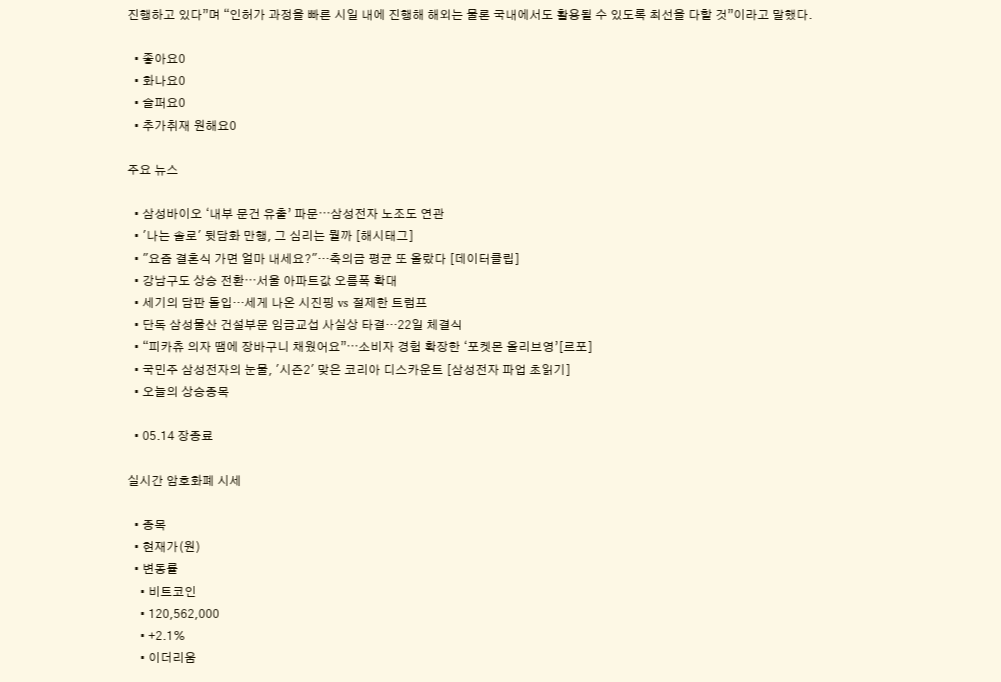진행하고 있다”며 “인허가 과정을 빠른 시일 내에 진행해 해외는 물론 국내에서도 활용될 수 있도록 최선을 다할 것”이라고 말했다.

  • 좋아요0
  • 화나요0
  • 슬퍼요0
  • 추가취재 원해요0

주요 뉴스

  • 삼성바이오 ‘내부 문건 유출’ 파문⋯삼성전자 노조도 연관
  • '나는 솔로' 뒷담화 만행, 그 심리는 뭘까 [해시태그]
  • "요즘 결혼식 가면 얼마 내세요?"…축의금 평균 또 올랐다 [데이터클립]
  • 강남구도 상승 전환⋯서울 아파트값 오름폭 확대
  • 세기의 담판 돌입…세게 나온 시진핑 vs 절제한 트럼프
  • 단독 삼성물산 건설부문 임금교섭 사실상 타결…22일 체결식
  • “피카츄 의자 땜에 장바구니 채웠어요”⋯소비자 경험 확장한 ‘포켓몬 올리브영’[르포]
  • 국민주 삼성전자의 눈물, '시즌2' 맞은 코리아 디스카운트 [삼성전자 파업 초읽기]
  • 오늘의 상승종목

  • 05.14 장종료

실시간 암호화폐 시세

  • 종목
  • 현재가(원)
  • 변동률
    • 비트코인
    • 120,562,000
    • +2.1%
    • 이더리움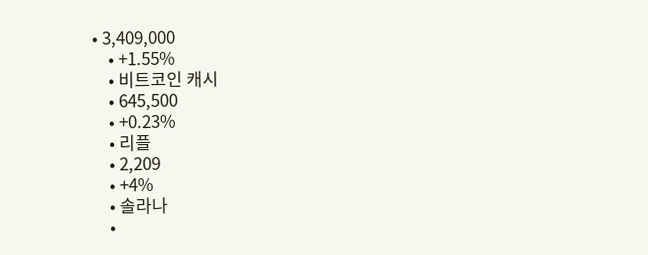• 3,409,000
    • +1.55%
    • 비트코인 캐시
    • 645,500
    • +0.23%
    • 리플
    • 2,209
    • +4%
    • 솔라나
    •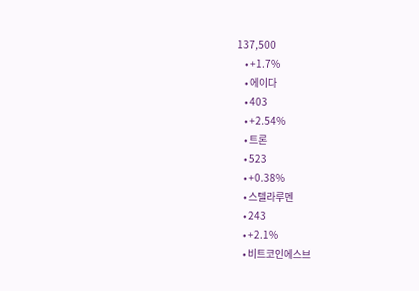137,500
    • +1.7%
    • 에이다
    • 403
    • +2.54%
    • 트론
    • 523
    • +0.38%
    • 스텔라루멘
    • 243
    • +2.1%
    • 비트코인에스브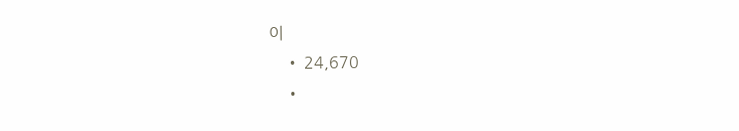이
    • 24,670
    •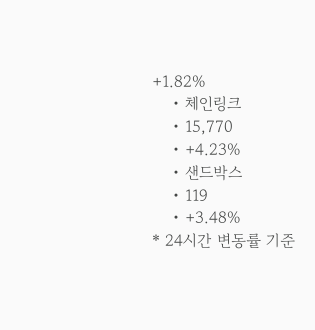+1.82%
    • 체인링크
    • 15,770
    • +4.23%
    • 샌드박스
    • 119
    • +3.48%
* 24시간 변동률 기준